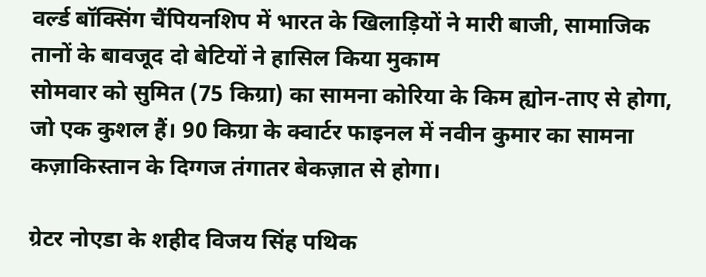वर्ल्ड बॉक्सिंग चैंपियनशिप में भारत के खिलाड़ियों ने मारी बाजी, सामाजिक तानों के बावजूद दो बेटियों ने हासिल किया मुकाम
सोमवार को सुमित (75 किग्रा) का सामना कोरिया के किम ह्योन-ताए से होगा, जो एक कुशल हैं। 90 किग्रा के क्वार्टर फाइनल में नवीन कुमार का सामना कज़ाकिस्तान के दिग्गज तंगातर बेकज़ात से होगा।

ग्रेटर नोएडा के शहीद विजय सिंह पथिक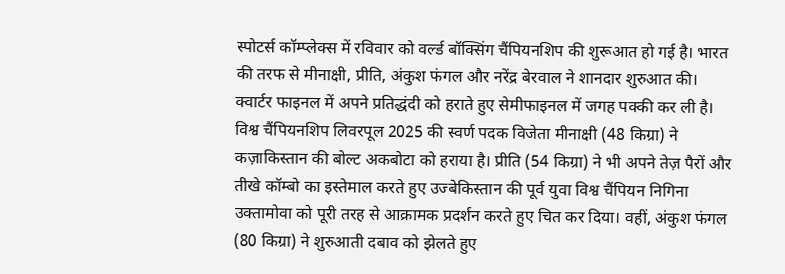स्पोटर्स कॉम्प्लेक्स में रविवार को वर्ल्ड बॉक्सिंग चैंपियनशिप की शुरूआत हो गई है। भारत की तरफ से मीनाक्षी, प्रीति, अंकुश फंगल और नरेंद्र बेरवाल ने शानदार शुरुआत की। क्वार्टर फाइनल में अपने प्रतिद्धंदी को हराते हुए सेमीफाइनल में जगह पक्की कर ली है।
विश्व चैंपियनशिप लिवरपूल 2025 की स्वर्ण पदक विजेता मीनाक्षी (48 किग्रा) ने कज़ाकिस्तान की बोल्ट अकबोटा को हराया है। प्रीति (54 किग्रा) ने भी अपने तेज़ पैरों और तीखे कॉम्बो का इस्तेमाल करते हुए उज्बेकिस्तान की पूर्व युवा विश्व चैंपियन निगिना उक्तामोवा को पूरी तरह से आक्रामक प्रदर्शन करते हुए चित कर दिया। वहीं, अंकुश फंगल (80 किग्रा) ने शुरुआती दबाव को झेलते हुए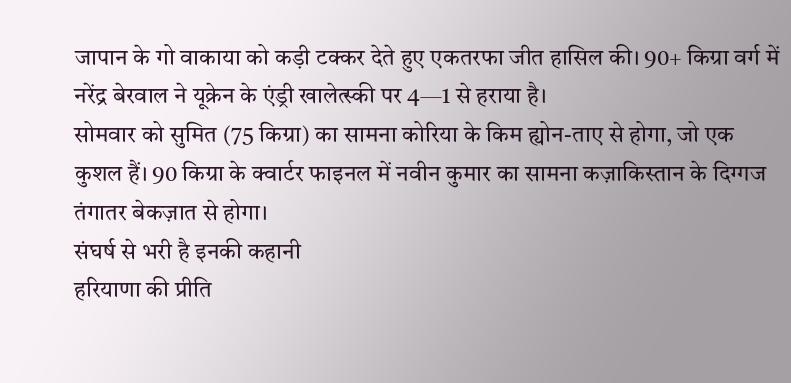जापान के गो वाकाया को कड़ी टक्कर देते हुए एकतरफा जीत हासिल की। 90+ किग्रा वर्ग में नरेंद्र बेरवाल ने यूक्रेन के एंड्री खालेत्स्की पर 4—1 से हराया है।
सोमवार को सुमित (75 किग्रा) का सामना कोरिया के किम ह्योन-ताए से होगा, जो एक कुशल हैं। 90 किग्रा के क्वार्टर फाइनल में नवीन कुमार का सामना कज़ाकिस्तान के दिग्गज तंगातर बेकज़ात से होगा।
संघर्ष से भरी है इनकी कहानी
हरियाणा की प्रीति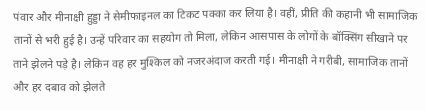पंवार और मीनाक्षी हुड्डा ने सेमीफाइनल का टिकट पक्का कर लिया है। वहीं, प्रीति की कहानी भी सामाजिक तानों से भरी हुई है। उन्हें परिवार का सहयोग तो मिला, लेकिन आसपास के लोगों के बॉक्सिंग सीखाने पर ताने झेलने पड़े है। लेकिन वह हर मुश्किल को नजरअंदाज करती गई। मीनाक्षी ने गरीबी, सामाजिक तानों और हर दबाव को झेलते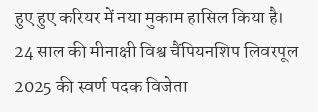हुए हुए करियर में नया मुकाम हासिल किया है। 24 साल की मीनाक्षी विश्व चैंपियनशिप लिवरपूल 2025 की स्वर्ण पदक विजेता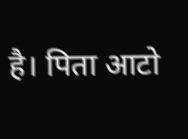है। पिता आटो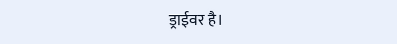ड्राईवर है।